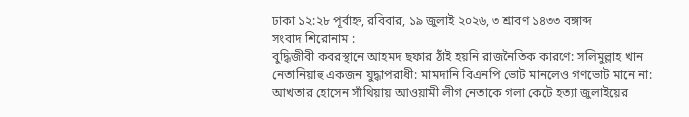ঢাকা ১২:২৮ পূর্বাহ্ন, রবিবার, ১৯ জুলাই ২০২৬, ৩ শ্রাবণ ১৪৩৩ বঙ্গাব্দ
সংবাদ শিরোনাম :
বুদ্ধিজীবী কবরস্থানে আহমদ ছফার ঠাঁই হয়নি রাজনৈতিক কারণে: সলিমুল্লাহ খান নেতানিয়াহু একজন যুদ্ধাপরাধী: মামদানি বিএনপি ভোট মানলেও গণভোট মানে না: আখতার হোসেন সাঁথিয়ায় আওয়ামী লীগ নেতাকে গলা কেটে হত্যা জুলাইয়ের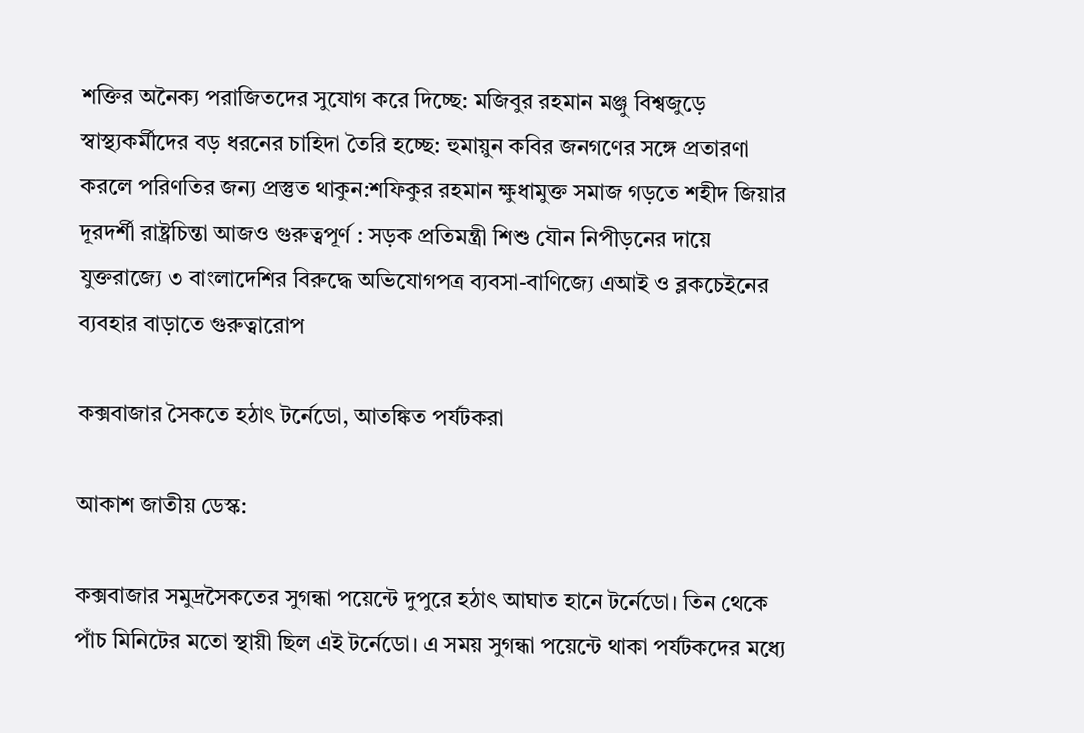শক্তির অনৈক্য পরাজিতদের সুযোগ করে দিচ্ছে: মজিবুর রহমান মঞ্জু বিশ্বজুড়ে স্বাস্থ্যকর্মীদের বড় ধরনের চাহিদা তৈরি হচ্ছে: হুমায়ুন কবির জনগণের সঙ্গে প্রতারণা করলে পরিণতির জন্য প্রস্তুত থাকুন:শফিকুর রহমান ক্ষুধামুক্ত সমাজ গড়তে শহীদ জিয়ার দূরদর্শী রাষ্ট্রচিন্তা আজও গুরুত্বপূর্ণ : সড়ক প্রতিমন্ত্রী শিশু যৌন নিপীড়নের দায়ে যুক্তরাজ্যে ৩ বাংলাদেশির বিরুদ্ধে অভিযোগপত্র ব্যবসা-বাণিজ্যে এআই ও ব্লকচেইনের ব্যবহার বাড়াতে গুরুত্বারোপ

কক্সবাজার সৈকতে হঠাৎ টর্নেডো, আতঙ্কিত পর্যটকরা

আকাশ জাতীয় ডেস্ক:

কক্সবাজার সমুদ্রসৈকতের সুগন্ধা পয়েন্টে দুপুরে হঠাৎ আঘাত হানে টর্নেডো। তিন থেকে পাঁচ মিনিটের মতো স্থায়ী ছিল এই টর্নেডো। এ সময় সুগন্ধা পয়েন্টে থাকা পর্যটকদের মধ্যে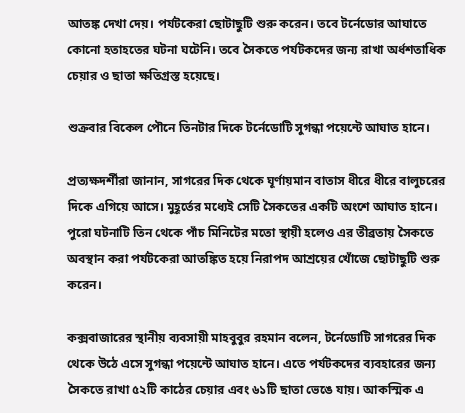আতঙ্ক দেখা দেয়। পর্যটকেরা ছোটাছুটি শুরু করেন। তবে টর্নেডোর আঘাতে কোনো হতাহতের ঘটনা ঘটেনি। তবে সৈকতে পর্যটকদের জন্য রাখা অর্ধশতাধিক চেয়ার ও ছাতা ক্ষতিগ্রস্ত হয়েছে।

শুক্রবার বিকেল পৌনে তিনটার দিকে টর্নেডোটি সুগন্ধা পয়েন্টে আঘাত হানে।

প্রত্যক্ষদর্শীরা জানান, সাগরের দিক থেকে ঘূর্ণায়মান বাতাস ধীরে ধীরে বালুচরের দিকে এগিয়ে আসে। মুহূর্তের মধ্যেই সেটি সৈকতের একটি অংশে আঘাত হানে। পুরো ঘটনাটি তিন থেকে পাঁচ মিনিটের মতো স্থায়ী হলেও এর তীব্রতায় সৈকতে অবস্থান করা পর্যটকেরা আতঙ্কিত হয়ে নিরাপদ আশ্রয়ের খোঁজে ছোটাছুটি শুরু করেন।

কক্সবাজারের স্থানীয় ব্যবসায়ী মাহবুবুর রহমান বলেন, টর্নেডোটি সাগরের দিক থেকে উঠে এসে সুগন্ধা পয়েন্টে আঘাত হানে। এতে পর্যটকদের ব্যবহারের জন্য সৈকতে রাখা ৫২টি কাঠের চেয়ার এবং ৬১টি ছাতা ভেঙে যায়। আকস্মিক এ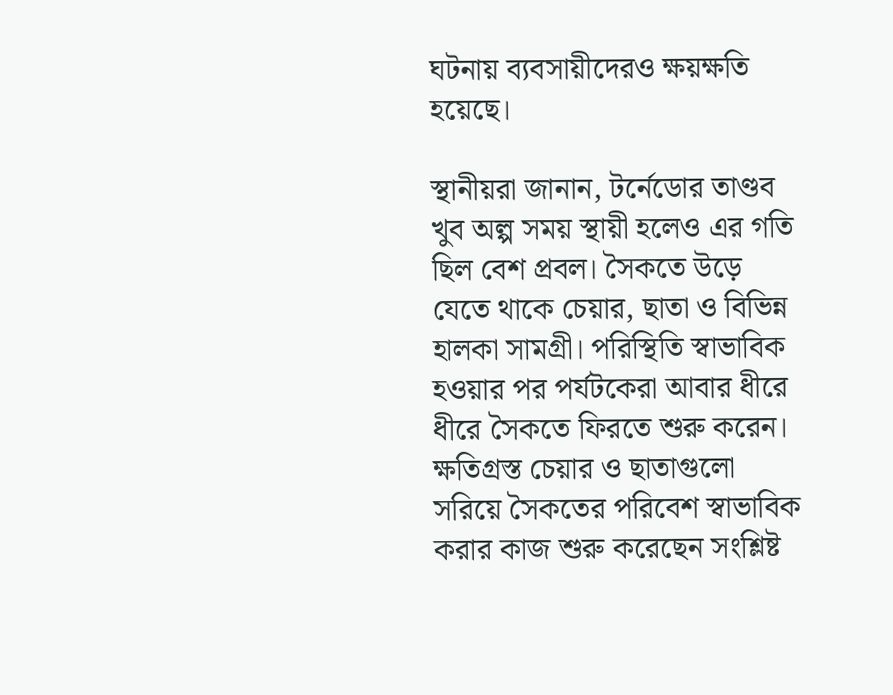ঘটনায় ব্যবসায়ীদেরও ক্ষয়ক্ষতি হয়েছে।

স্থানীয়রা জানান, টর্নেডোর তাণ্ডব খুব অল্প সময় স্থায়ী হলেও এর গতি ছিল বেশ প্রবল। সৈকতে উড়ে যেতে থাকে চেয়ার, ছাতা ও বিভিন্ন হালকা সামগ্রী। পরিস্থিতি স্বাভাবিক হওয়ার পর পর্যটকেরা আবার ধীরে ধীরে সৈকতে ফিরতে শুরু করেন। ক্ষতিগ্রস্ত চেয়ার ও ছাতাগুলো সরিয়ে সৈকতের পরিবেশ স্বাভাবিক করার কাজ শুরু করেছেন সংশ্লিষ্ট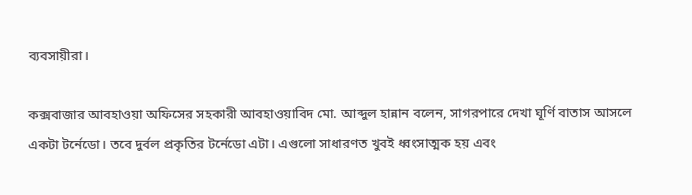ব্যবসায়ীরা।

কক্সবাজার আবহাওয়া অফিসের সহকারী আবহাওয়াবিদ মো. আব্দুল হান্নান বলেন, সাগরপারে দেখা ঘূর্ণি বাতাস আসলে একটা টর্নেডো। তবে দুর্বল প্রকৃতির টর্নেডো এটা। এগুলো সাধারণত খুবই ধ্বংসাত্মক হয় এবং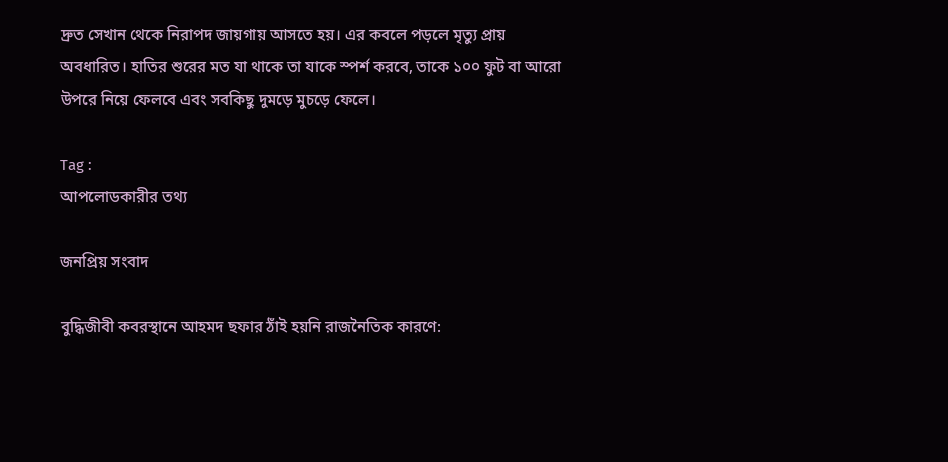দ্রুত সেখান থেকে নিরাপদ জায়গায় আসতে হয়। এর কবলে পড়লে মৃত্যু প্রায় অবধারিত। হাতির শুরের মত যা থাকে তা যাকে স্পর্শ করবে, তাকে ১০০ ফুট বা আরো উপরে নিয়ে ফেলবে এবং সবকিছু দুমড়ে মুচড়ে ফেলে।

Tag :
আপলোডকারীর তথ্য

জনপ্রিয় সংবাদ

বুদ্ধিজীবী কবরস্থানে আহমদ ছফার ঠাঁই হয়নি রাজনৈতিক কারণে: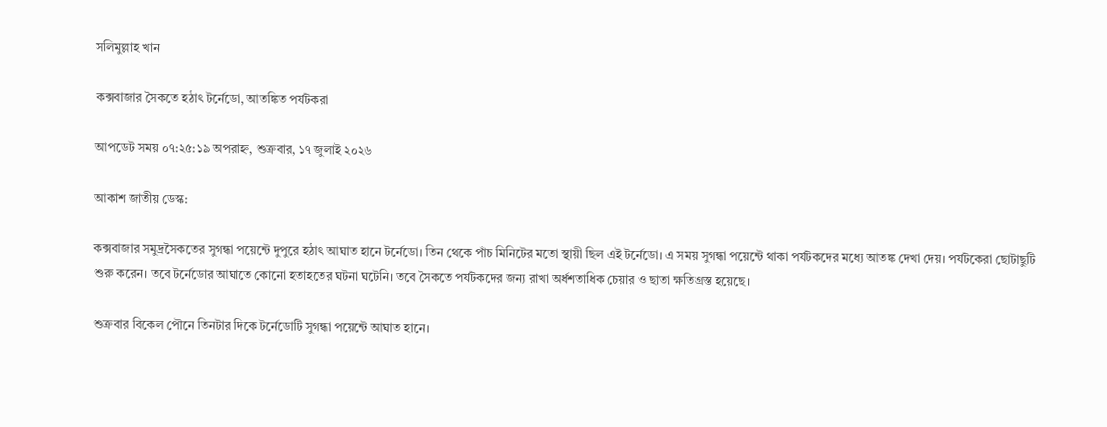সলিমুল্লাহ খান

কক্সবাজার সৈকতে হঠাৎ টর্নেডো, আতঙ্কিত পর্যটকরা

আপডেট সময় ০৭:২৫:১৯ অপরাহ্ন, শুক্রবার, ১৭ জুলাই ২০২৬

আকাশ জাতীয় ডেস্ক:

কক্সবাজার সমুদ্রসৈকতের সুগন্ধা পয়েন্টে দুপুরে হঠাৎ আঘাত হানে টর্নেডো। তিন থেকে পাঁচ মিনিটের মতো স্থায়ী ছিল এই টর্নেডো। এ সময় সুগন্ধা পয়েন্টে থাকা পর্যটকদের মধ্যে আতঙ্ক দেখা দেয়। পর্যটকেরা ছোটাছুটি শুরু করেন। তবে টর্নেডোর আঘাতে কোনো হতাহতের ঘটনা ঘটেনি। তবে সৈকতে পর্যটকদের জন্য রাখা অর্ধশতাধিক চেয়ার ও ছাতা ক্ষতিগ্রস্ত হয়েছে।

শুক্রবার বিকেল পৌনে তিনটার দিকে টর্নেডোটি সুগন্ধা পয়েন্টে আঘাত হানে।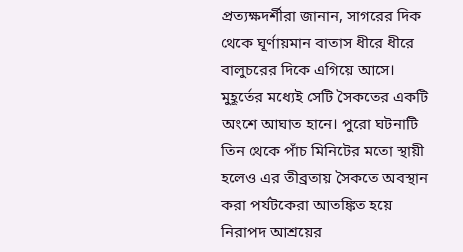প্রত্যক্ষদর্শীরা জানান, সাগরের দিক থেকে ঘূর্ণায়মান বাতাস ধীরে ধীরে বালুচরের দিকে এগিয়ে আসে। মুহূর্তের মধ্যেই সেটি সৈকতের একটি অংশে আঘাত হানে। পুরো ঘটনাটি তিন থেকে পাঁচ মিনিটের মতো স্থায়ী হলেও এর তীব্রতায় সৈকতে অবস্থান করা পর্যটকেরা আতঙ্কিত হয়ে নিরাপদ আশ্রয়ের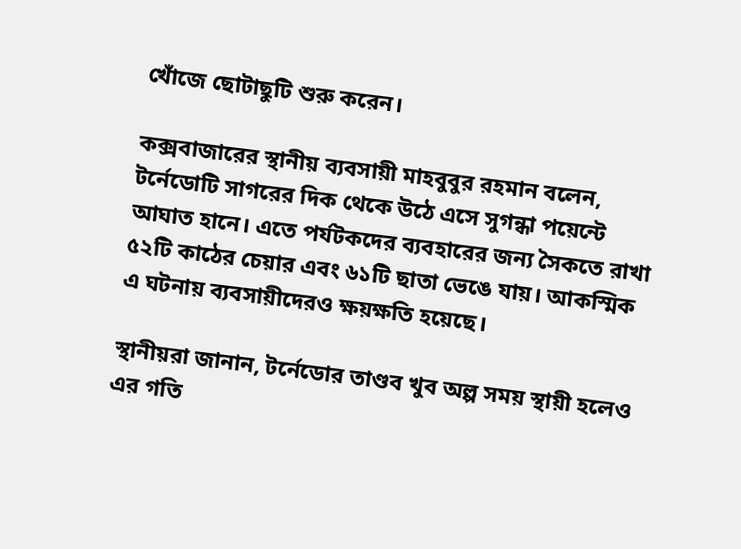খোঁজে ছোটাছুটি শুরু করেন।

কক্সবাজারের স্থানীয় ব্যবসায়ী মাহবুবুর রহমান বলেন, টর্নেডোটি সাগরের দিক থেকে উঠে এসে সুগন্ধা পয়েন্টে আঘাত হানে। এতে পর্যটকদের ব্যবহারের জন্য সৈকতে রাখা ৫২টি কাঠের চেয়ার এবং ৬১টি ছাতা ভেঙে যায়। আকস্মিক এ ঘটনায় ব্যবসায়ীদেরও ক্ষয়ক্ষতি হয়েছে।

স্থানীয়রা জানান, টর্নেডোর তাণ্ডব খুব অল্প সময় স্থায়ী হলেও এর গতি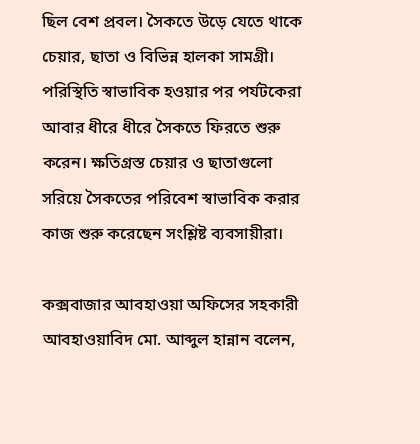ছিল বেশ প্রবল। সৈকতে উড়ে যেতে থাকে চেয়ার, ছাতা ও বিভিন্ন হালকা সামগ্রী। পরিস্থিতি স্বাভাবিক হওয়ার পর পর্যটকেরা আবার ধীরে ধীরে সৈকতে ফিরতে শুরু করেন। ক্ষতিগ্রস্ত চেয়ার ও ছাতাগুলো সরিয়ে সৈকতের পরিবেশ স্বাভাবিক করার কাজ শুরু করেছেন সংশ্লিষ্ট ব্যবসায়ীরা।

কক্সবাজার আবহাওয়া অফিসের সহকারী আবহাওয়াবিদ মো. আব্দুল হান্নান বলেন,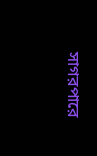সাগরপারে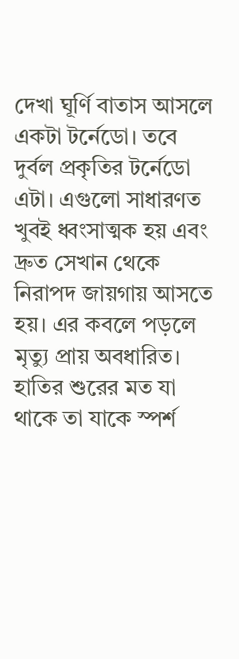দেখা ঘূর্ণি বাতাস আসলে একটা টর্নেডো। তবে দুর্বল প্রকৃতির টর্নেডো এটা। এগুলো সাধারণত খুবই ধ্বংসাত্মক হয় এবং দ্রুত সেখান থেকে নিরাপদ জায়গায় আসতে হয়। এর কবলে পড়লে মৃত্যু প্রায় অবধারিত। হাতির শুরের মত যা থাকে তা যাকে স্পর্শ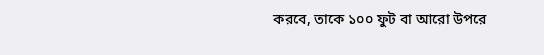করবে, তাকে ১০০ ফুট বা আরো উপরে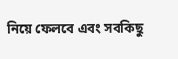নিয়ে ফেলবে এবং সবকিছু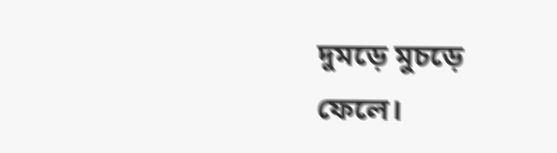দুমড়ে মুচড়ে ফেলে।